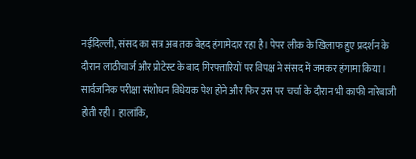नईदिल्ली, संसद का सत्र अब तक बेहद हंगामेदार रहा है। पेपर लीक के खिलाफ हुए प्रदर्शन के दौरान लाठीचार्ज और प्रोटेस्ट के बाद गिरफ्तारियों पर विपक्ष ने संसद में जमकर हंगामा किया। सार्वजनिक परीक्षा संशोधन विधेयक पेश होने और फिर उस पर चर्चा के दौरान भी काफी नारेबाजी होती रही। हालांकि,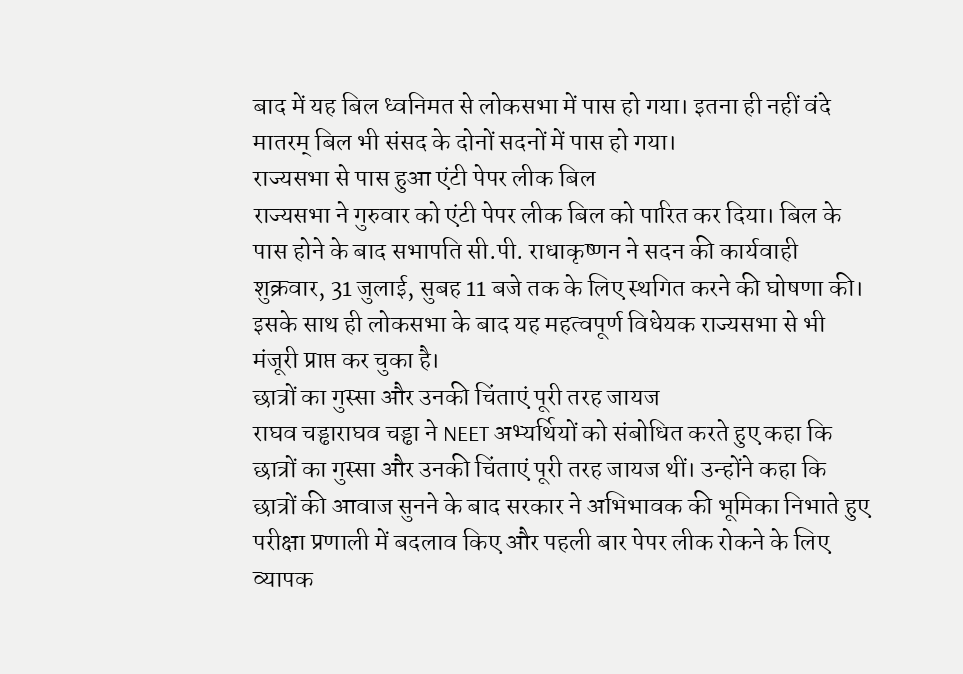बाद में यह बिल ध्वनिमत से लोकसभा में पास हो गया। इतना ही नहीं वंदे मातरम् बिल भी संसद के दोनों सदनों में पास हो गया।
राज्यसभा से पास हुआ एंटी पेपर लीक बिल
राज्यसभा ने गुरुवार को एंटी पेपर लीक बिल को पारित कर दिया। बिल के पास होने के बाद सभापति सी.पी. राधाकृष्णन ने सदन की कार्यवाही शुक्रवार, 31 जुलाई, सुबह 11 बजे तक के लिए स्थगित करने की घोषणा की। इसके साथ ही लोकसभा के बाद यह महत्वपूर्ण विधेयक राज्यसभा से भी मंजूरी प्राप्त कर चुका है।
छात्रों का गुस्सा और उनकी चिंताएं पूरी तरह जायज
राघव चड्ढाराघव चड्ढा ने NEET अभ्यर्थियों को संबोधित करते हुए कहा कि छात्रों का गुस्सा और उनकी चिंताएं पूरी तरह जायज थीं। उन्होंने कहा कि छात्रों की आवाज सुनने के बाद सरकार ने अभिभावक की भूमिका निभाते हुए परीक्षा प्रणाली में बदलाव किए और पहली बार पेपर लीक रोकने के लिए व्यापक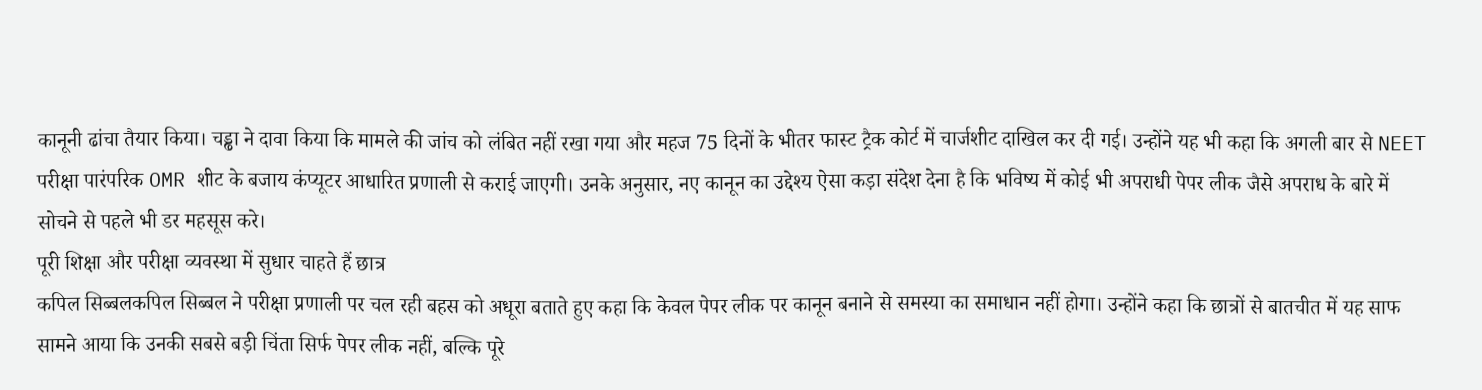कानूनी ढांचा तैयार किया। चड्ढा ने दावा किया कि मामले की जांच को लंबित नहीं रखा गया और महज 75 दिनों के भीतर फास्ट ट्रैक कोर्ट में चार्जशीट दाखिल कर दी गई। उन्होंने यह भी कहा कि अगली बार से NEET परीक्षा पारंपरिक OMR शीट के बजाय कंप्यूटर आधारित प्रणाली से कराई जाएगी। उनके अनुसार, नए कानून का उद्देश्य ऐसा कड़ा संदेश देना है कि भविष्य में कोई भी अपराधी पेपर लीक जैसे अपराध के बारे में सोचने से पहले भी डर महसूस करे।
पूरी शिक्षा और परीक्षा व्यवस्था में सुधार चाहते हैं छात्र
कपिल सिब्बलकपिल सिब्बल ने परीक्षा प्रणाली पर चल रही बहस को अधूरा बताते हुए कहा कि केवल पेपर लीक पर कानून बनाने से समस्या का समाधान नहीं होगा। उन्होंने कहा कि छात्रों से बातचीत में यह साफ सामने आया कि उनकी सबसे बड़ी चिंता सिर्फ पेपर लीक नहीं, बल्कि पूरे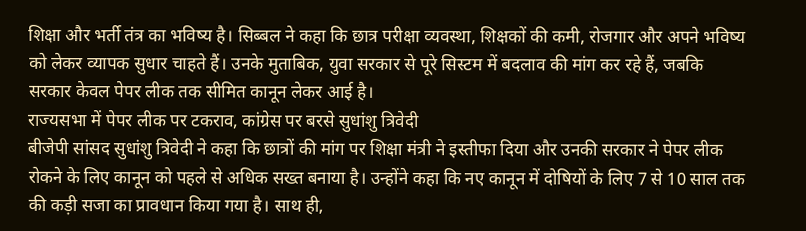शिक्षा और भर्ती तंत्र का भविष्य है। सिब्बल ने कहा कि छात्र परीक्षा व्यवस्था, शिक्षकों की कमी, रोजगार और अपने भविष्य को लेकर व्यापक सुधार चाहते हैं। उनके मुताबिक, युवा सरकार से पूरे सिस्टम में बदलाव की मांग कर रहे हैं, जबकि सरकार केवल पेपर लीक तक सीमित कानून लेकर आई है।
राज्यसभा में पेपर लीक पर टकराव, कांग्रेस पर बरसे सुधांशु त्रिवेदी
बीजेपी सांसद सुधांशु त्रिवेदी ने कहा कि छात्रों की मांग पर शिक्षा मंत्री ने इस्तीफा दिया और उनकी सरकार ने पेपर लीक रोकने के लिए कानून को पहले से अधिक सख्त बनाया है। उन्होंने कहा कि नए कानून में दोषियों के लिए 7 से 10 साल तक की कड़ी सजा का प्रावधान किया गया है। साथ ही,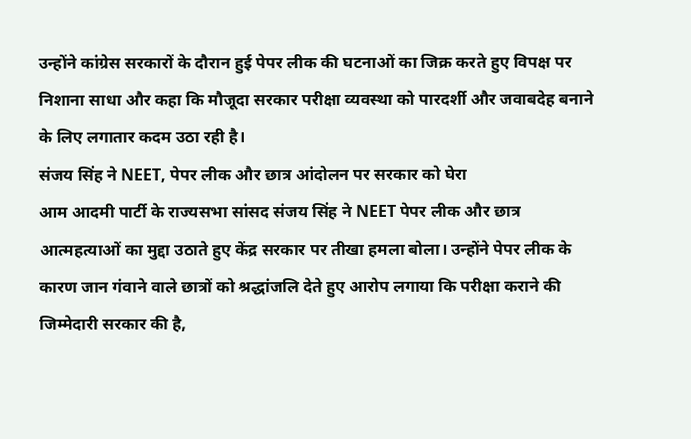उन्होंने कांग्रेस सरकारों के दौरान हुई पेपर लीक की घटनाओं का जिक्र करते हुए विपक्ष पर निशाना साधा और कहा कि मौजूदा सरकार परीक्षा व्यवस्था को पारदर्शी और जवाबदेह बनाने के लिए लगातार कदम उठा रही है।
संजय सिंह ने NEET, पेपर लीक और छात्र आंदोलन पर सरकार को घेरा
आम आदमी पार्टी के राज्यसभा सांसद संजय सिंह ने NEET पेपर लीक और छात्र आत्महत्याओं का मुद्दा उठाते हुए केंद्र सरकार पर तीखा हमला बोला। उन्होंने पेपर लीक के कारण जान गंवाने वाले छात्रों को श्रद्धांजलि देते हुए आरोप लगाया कि परीक्षा कराने की जिम्मेदारी सरकार की है,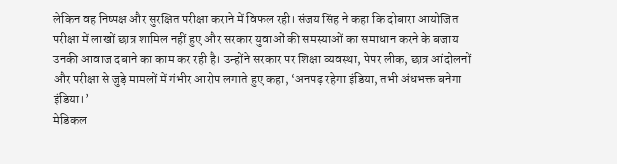लेकिन वह निष्पक्ष और सुरक्षित परीक्षा कराने में विफल रही। संजय सिंह ने कहा कि दोबारा आयोजित परीक्षा में लाखों छात्र शामिल नहीं हुए और सरकार युवाओं की समस्याओं का समाधान करने के बजाय उनकी आवाज दबाने का काम कर रही है। उन्होंने सरकार पर शिक्षा व्यवस्था, पेपर लीक, छात्र आंदोलनों और परीक्षा से जुड़े मामलों में गंभीर आरोप लगाते हुए कहा, ‘अनपढ़ रहेगा इंडिया, तभी अंधभक्त बनेगा इंडिया।’
मेडिकल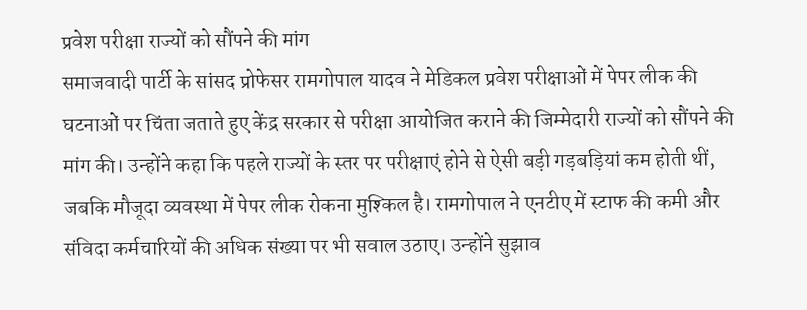प्रवेश परीक्षा राज्यों को सौंपने की मांग
समाजवादी पार्टी के सांसद प्रोफेसर रामगोपाल यादव ने मेडिकल प्रवेश परीक्षाओं में पेपर लीक की घटनाओं पर चिंता जताते हुए केंद्र सरकार से परीक्षा आयोजित कराने की जिम्मेदारी राज्यों को सौंपने की मांग की। उन्होंने कहा कि पहले राज्यों के स्तर पर परीक्षाएं होने से ऐसी बड़ी गड़बड़ियां कम होती थीं, जबकि मौजूदा व्यवस्था में पेपर लीक रोकना मुश्किल है। रामगोपाल ने एनटीए में स्टाफ की कमी और संविदा कर्मचारियों की अधिक संख्या पर भी सवाल उठाए। उन्होंने सुझाव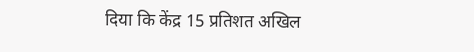दिया कि केंद्र 15 प्रतिशत अखिल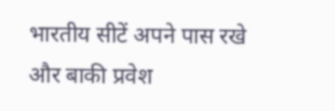भारतीय सीटें अपने पास रखे और बाकी प्रवेश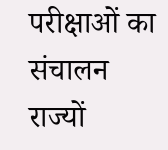परीक्षाओं का संचालन राज्यों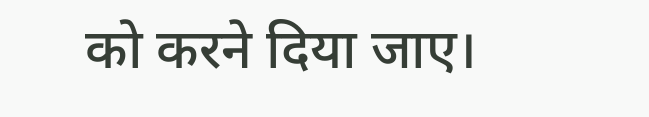को करने दिया जाए।